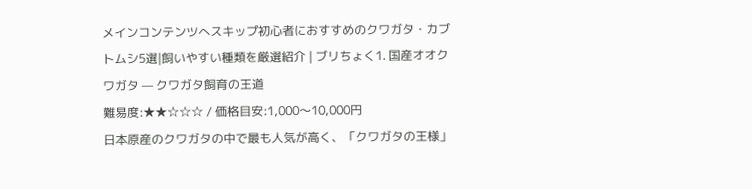メインコンテンツへスキップ初心者におすすめのクワガタ・カブトムシ5選|飼いやすい種類を厳選紹介 | ブリちょく1. 国産オオクワガタ — クワガタ飼育の王道
難易度:★★☆☆☆ / 価格目安:1,000〜10,000円
日本原産のクワガタの中で最も人気が高く、「クワガタの王様」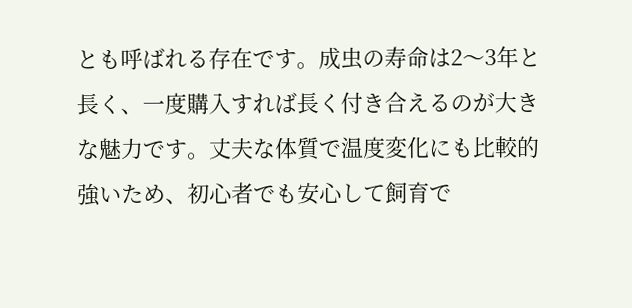とも呼ばれる存在です。成虫の寿命は2〜3年と長く、一度購入すれば長く付き合えるのが大きな魅力です。丈夫な体質で温度変化にも比較的強いため、初心者でも安心して飼育で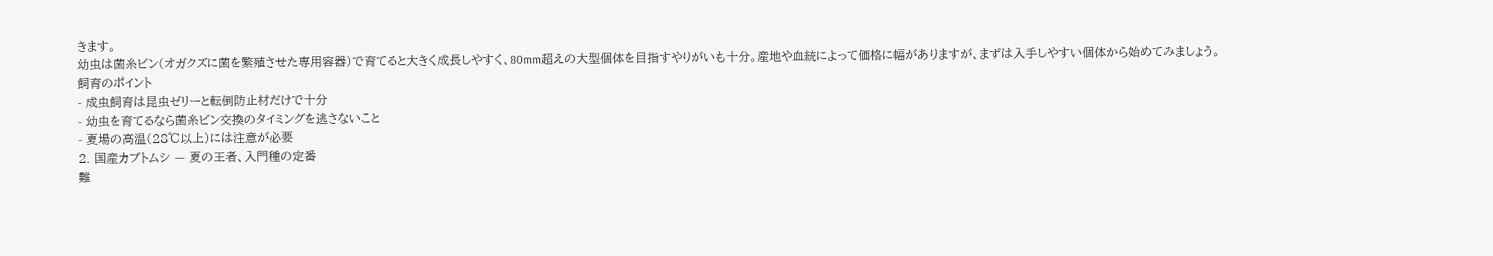きます。
幼虫は菌糸ビン(オガクズに菌を繁殖させた専用容器)で育てると大きく成長しやすく、80mm超えの大型個体を目指すやりがいも十分。産地や血統によって価格に幅がありますが、まずは入手しやすい個体から始めてみましょう。
飼育のポイント
- 成虫飼育は昆虫ゼリーと転倒防止材だけで十分
- 幼虫を育てるなら菌糸ビン交換のタイミングを逃さないこと
- 夏場の高温(28℃以上)には注意が必要
2. 国産カブトムシ — 夏の王者、入門種の定番
難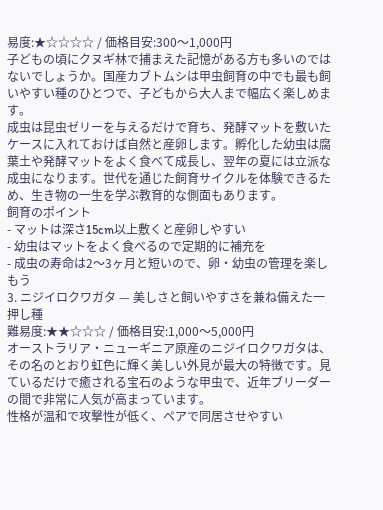易度:★☆☆☆☆ / 価格目安:300〜1,000円
子どもの頃にクヌギ林で捕まえた記憶がある方も多いのではないでしょうか。国産カブトムシは甲虫飼育の中でも最も飼いやすい種のひとつで、子どもから大人まで幅広く楽しめます。
成虫は昆虫ゼリーを与えるだけで育ち、発酵マットを敷いたケースに入れておけば自然と産卵します。孵化した幼虫は腐葉土や発酵マットをよく食べて成長し、翌年の夏には立派な成虫になります。世代を通じた飼育サイクルを体験できるため、生き物の一生を学ぶ教育的な側面もあります。
飼育のポイント
- マットは深さ15cm以上敷くと産卵しやすい
- 幼虫はマットをよく食べるので定期的に補充を
- 成虫の寿命は2〜3ヶ月と短いので、卵・幼虫の管理を楽しもう
3. ニジイロクワガタ — 美しさと飼いやすさを兼ね備えた一押し種
難易度:★★☆☆☆ / 価格目安:1,000〜5,000円
オーストラリア・ニューギニア原産のニジイロクワガタは、その名のとおり虹色に輝く美しい外見が最大の特徴です。見ているだけで癒される宝石のような甲虫で、近年ブリーダーの間で非常に人気が高まっています。
性格が温和で攻撃性が低く、ペアで同居させやすい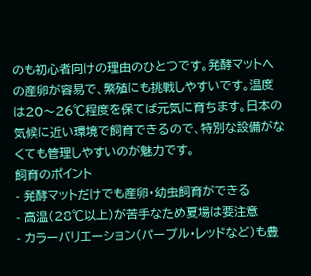のも初心者向けの理由のひとつです。発酵マットへの産卵が容易で、繁殖にも挑戦しやすいです。温度は20〜26℃程度を保てば元気に育ちます。日本の気候に近い環境で飼育できるので、特別な設備がなくても管理しやすいのが魅力です。
飼育のポイント
- 発酵マットだけでも産卵・幼虫飼育ができる
- 高温(28℃以上)が苦手なため夏場は要注意
- カラーバリエーション(パープル・レッドなど)も豊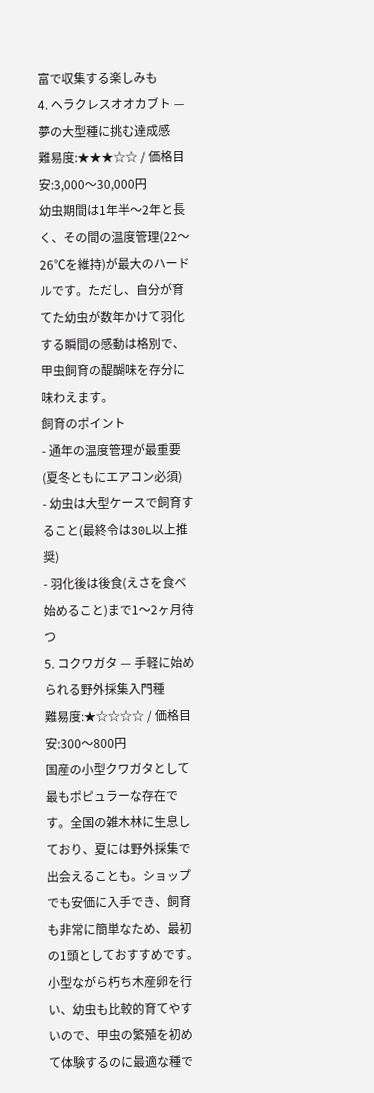富で収集する楽しみも
4. ヘラクレスオオカブト — 夢の大型種に挑む達成感
難易度:★★★☆☆ / 価格目安:3,000〜30,000円
幼虫期間は1年半〜2年と長く、その間の温度管理(22〜26℃を維持)が最大のハードルです。ただし、自分が育てた幼虫が数年かけて羽化する瞬間の感動は格別で、甲虫飼育の醍醐味を存分に味わえます。
飼育のポイント
- 通年の温度管理が最重要(夏冬ともにエアコン必須)
- 幼虫は大型ケースで飼育すること(最終令は30L以上推奨)
- 羽化後は後食(えさを食べ始めること)まで1〜2ヶ月待つ
5. コクワガタ — 手軽に始められる野外採集入門種
難易度:★☆☆☆☆ / 価格目安:300〜800円
国産の小型クワガタとして最もポピュラーな存在です。全国の雑木林に生息しており、夏には野外採集で出会えることも。ショップでも安価に入手でき、飼育も非常に簡単なため、最初の1頭としておすすめです。
小型ながら朽ち木産卵を行い、幼虫も比較的育てやすいので、甲虫の繁殖を初めて体験するのに最適な種で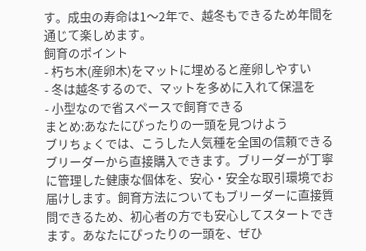す。成虫の寿命は1〜2年で、越冬もできるため年間を通じて楽しめます。
飼育のポイント
- 朽ち木(産卵木)をマットに埋めると産卵しやすい
- 冬は越冬するので、マットを多めに入れて保温を
- 小型なので省スペースで飼育できる
まとめ:あなたにぴったりの一頭を見つけよう
ブリちょくでは、こうした人気種を全国の信頼できるブリーダーから直接購入できます。ブリーダーが丁寧に管理した健康な個体を、安心・安全な取引環境でお届けします。飼育方法についてもブリーダーに直接質問できるため、初心者の方でも安心してスタートできます。あなたにぴったりの一頭を、ぜひ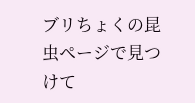ブリちょくの昆虫ページで見つけて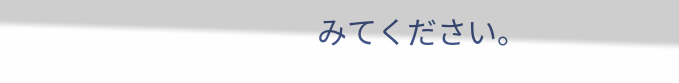みてください。